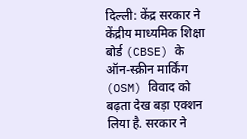दिल्ली: केंद्र सरकार ने केंद्रीय माध्यमिक शिक्षा बोर्ड (CBSE) के ऑन-स्क्रीन मार्किंग (OSM) विवाद को बढ़ता देख बड़ा एक्शन लिया है. सरकार ने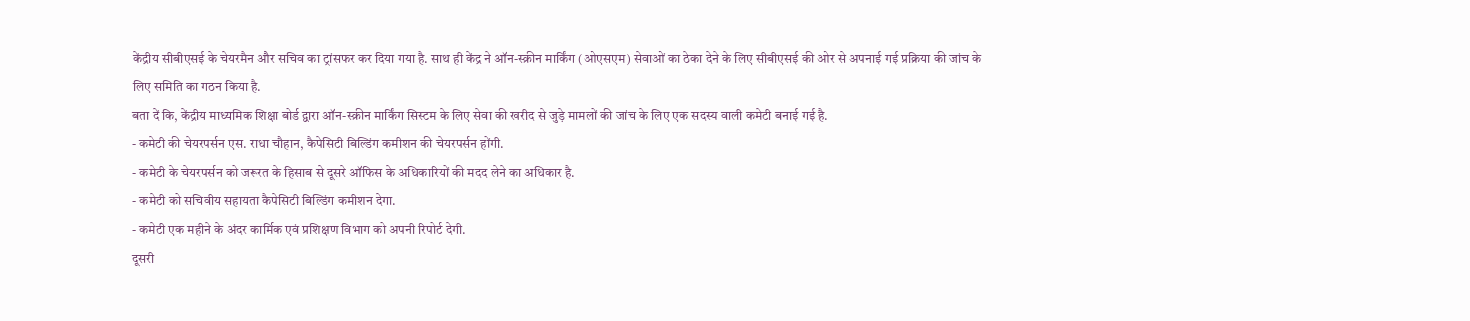केंद्रीय सीबीएसई के चेयरमैन और सचिव का ट्रांसफर कर दिया गया है. साथ ही केंद्र ने ऑन-स्क्रीन मार्किंग (ओएसएम) सेवाओं का ठेका देने के लिए सीबीएसई की ओर से अपनाई गई प्रक्रिया की जांच के लिए समिति का गठन किया है.
बता दें कि, केंद्रीय माध्यमिक शिक्षा बोर्ड द्वारा ऑन-स्क्रीन मार्किंग सिस्टम के लिए सेवा की खरीद से जुड़े मामलों की जांच के लिए एक सदस्य वाली कमेटी बनाई गई है.
- कमेटी की चेयरपर्सन एस. राधा चौहान, कैपेसिटी बिल्डिंग कमीशन की चेयरपर्सन होंगी.
- कमेटी के चेयरपर्सन को जरूरत के हिसाब से दूसरे ऑफिस के अधिकारियों की मदद लेने का अधिकार है.
- कमेटी को सचिवीय सहायता कैपेसिटी बिल्डिंग कमीशन देगा.
- कमेटी एक महीने के अंदर कार्मिक एवं प्रशिक्षण विभाग को अपनी रिपोर्ट देगी.
दूसरी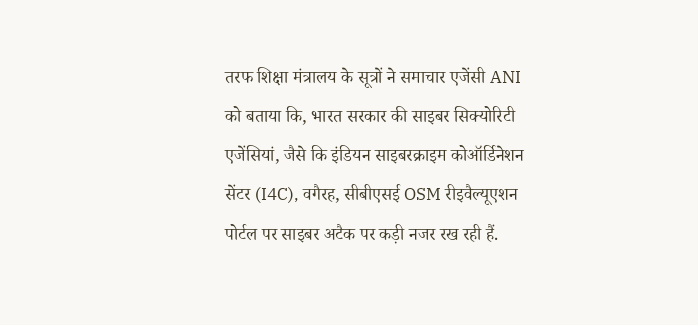तरफ शिक्षा मंत्रालय के सूत्रों ने समाचार एजेंसी ANI को बताया कि, भारत सरकार की साइबर सिक्योरिटी एजेंसियां, जैसे कि इंडियन साइबरक्राइम कोऑर्डिनेशन सेंटर (I4C), वगैरह, सीबीएसई OSM रीइवैल्यूएशन पोर्टल पर साइबर अटैक पर कड़ी नजर रख रही हैं.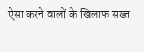ऐसा करने वालों के खिलाफ सख्त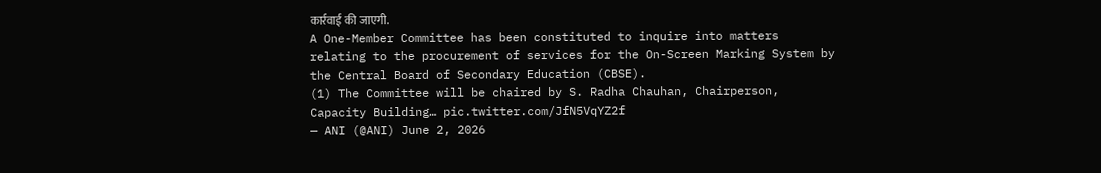कार्रवाई की जाएगी.
A One-Member Committee has been constituted to inquire into matters relating to the procurement of services for the On-Screen Marking System by the Central Board of Secondary Education (CBSE).
(1) The Committee will be chaired by S. Radha Chauhan, Chairperson, Capacity Building… pic.twitter.com/JfN5VqYZ2f
— ANI (@ANI) June 2, 2026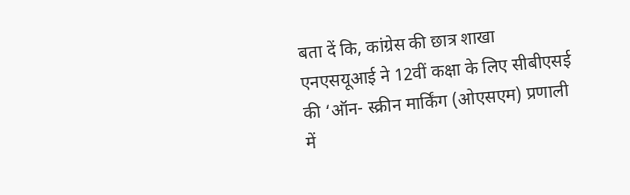बता दें कि, कांग्रेस की छात्र शाखा एनएसयूआई ने 12वीं कक्षा के लिए सीबीएसई की ‘ऑन- स्क्रीन मार्किंग (ओएसएम) प्रणाली में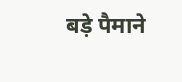बड़े पैमाने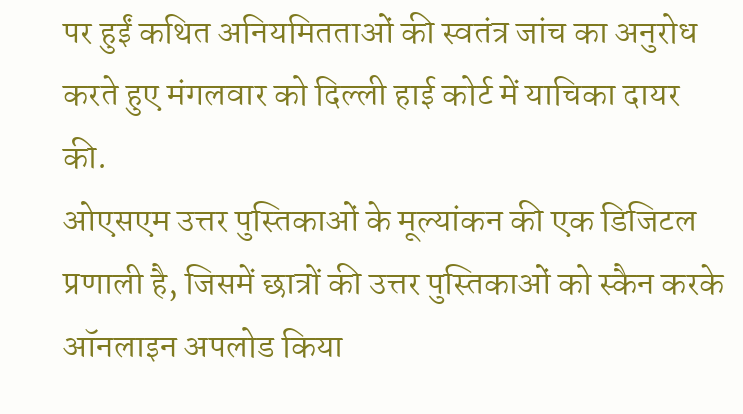पर हुईं कथित अनियमितताओं की स्वतंत्र जांच का अनुरोध करते हुए मंगलवार को दिल्ली हाई कोर्ट में याचिका दायर की.
ओएसएम उत्तर पुस्तिकाओं के मूल्यांकन की एक डिजिटल प्रणाली है, जिसमें छात्रों की उत्तर पुस्तिकाओं को स्कैन करके ऑनलाइन अपलोड किया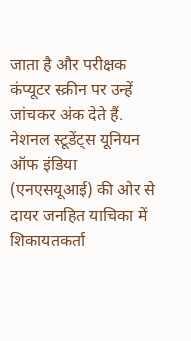जाता है और परीक्षक कंप्यूटर स्क्रीन पर उन्हें जांचकर अंक देते हैं.
नेशनल स्टूडेंट्स यूनियन ऑफ इंडिया (एनएसयूआई) की ओर से दायर जनहित याचिका में शिकायतकर्ता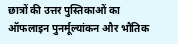छात्रों की उत्तर पुस्तिकाओं का ऑफलाइन पुनर्मूल्यांकन और भौतिक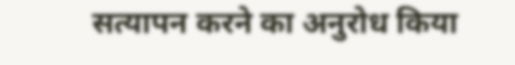सत्यापन करने का अनुरोध किया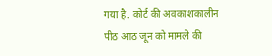गया है. कोर्ट की अवकाशकालीन पीठ आठ जून को मामले की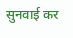सुनवाई कर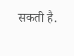सकती है.